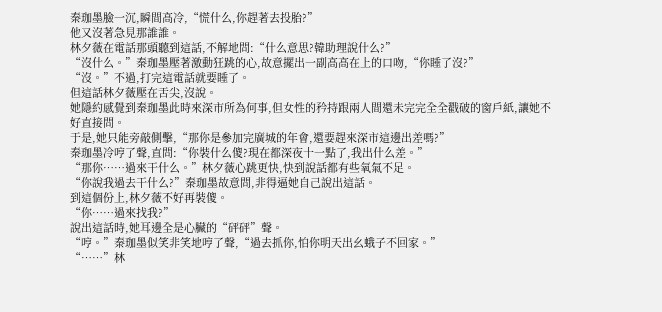秦珈墨臉一沉,瞬間高冷,“慌什么,你趕著去投胎?”
他又沒著急見那誰誰。
林夕薇在電話那頭聽到這話,不解地問:“什么意思?韓助理說什么?”
“沒什么。”秦珈墨壓著激動狂跳的心,故意擺出一副高高在上的口吻,“你睡了沒?”
“沒。”不過,打完這電話就要睡了。
但這話林夕薇壓在舌尖,沒說。
她隱約感覺到秦珈墨此時來深市所為何事,但女性的矜持跟兩人間還未完完全全戳破的窗戶紙,讓她不好直接問。
于是,她只能旁敲側擊,“那你是參加完廣城的年會,還要趕來深市這邊出差嗎?”
秦珈墨冷哼了聲,直問:“你裝什么傻?現在都深夜十一點了,我出什么差。”
“那你……過來干什么。”林夕薇心跳更快,快到說話都有些氧氣不足。
“你說我過去干什么?”秦珈墨故意問,非得逼她自己說出這話。
到這個份上,林夕薇不好再裝傻。
“你……過來找我?”
說出這話時,她耳邊全是心臟的“砰砰”聲。
“哼。”秦珈墨似笑非笑地哼了聲,“過去抓你,怕你明天出幺蛾子不回家。”
“……”林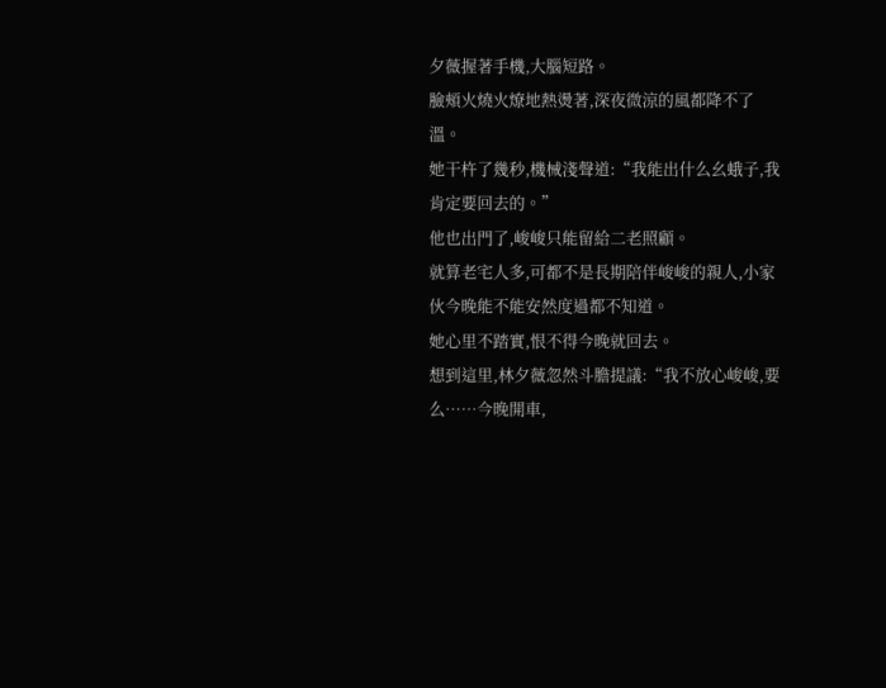夕薇握著手機,大腦短路。
臉頰火燒火燎地熱燙著,深夜微涼的風都降不了溫。
她干杵了幾秒,機械淺聲道:“我能出什么幺蛾子,我肯定要回去的。”
他也出門了,峻峻只能留給二老照顧。
就算老宅人多,可都不是長期陪伴峻峻的親人,小家伙今晚能不能安然度過都不知道。
她心里不踏實,恨不得今晚就回去。
想到這里,林夕薇忽然斗膽提議:“我不放心峻峻,要么……今晚開車,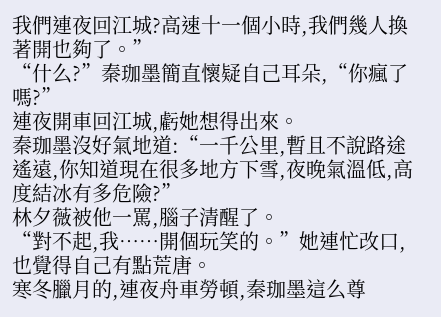我們連夜回江城?高速十一個小時,我們幾人換著開也夠了。”
“什么?”秦珈墨簡直懷疑自己耳朵,“你瘋了嗎?”
連夜開車回江城,虧她想得出來。
秦珈墨沒好氣地道:“一千公里,暫且不說路途遙遠,你知道現在很多地方下雪,夜晚氣溫低,高度結冰有多危險?”
林夕薇被他一罵,腦子清醒了。
“對不起,我……開個玩笑的。”她連忙改口,也覺得自己有點荒唐。
寒冬臘月的,連夜舟車勞頓,秦珈墨這么尊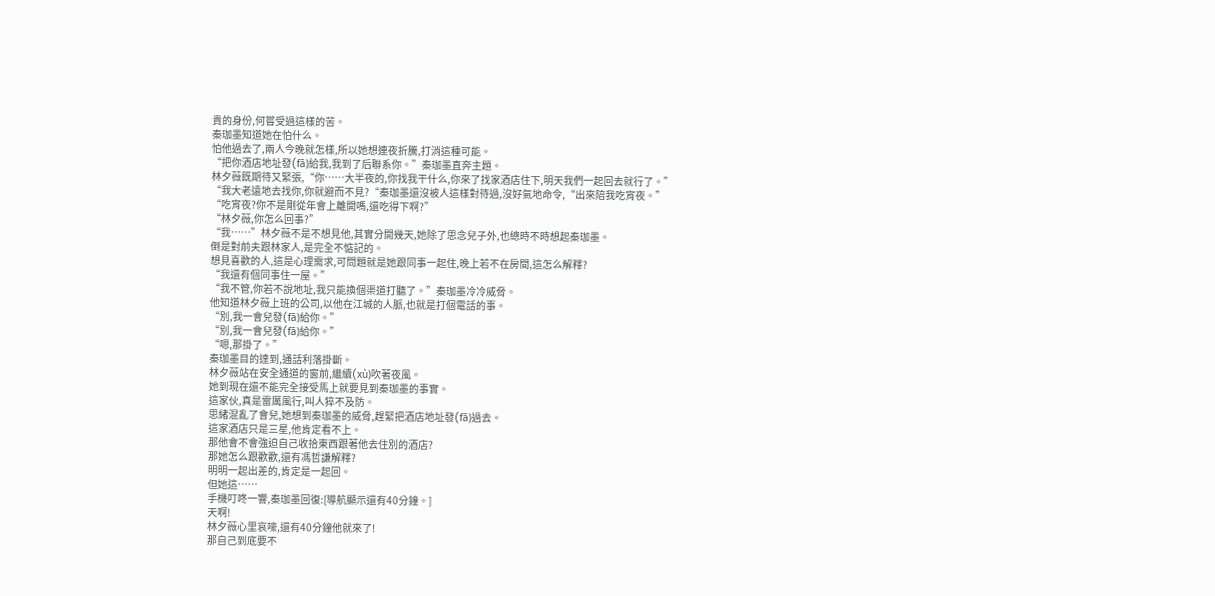貴的身份,何嘗受過這樣的苦。
秦珈墨知道她在怕什么。
怕他過去了,兩人今晚就怎樣,所以她想連夜折騰,打消這種可能。
“把你酒店地址發(fā)給我,我到了后聯系你。”秦珈墨直奔主題。
林夕薇既期待又緊張,“你……大半夜的,你找我干什么,你來了找家酒店住下,明天我們一起回去就行了。”
“我大老遠地去找你,你就避而不見?“秦珈墨還沒被人這樣對待過,沒好氣地命令,“出來陪我吃宵夜。”
“吃宵夜?你不是剛從年會上離開嗎,還吃得下啊?”
“林夕薇,你怎么回事?”
“我……”林夕薇不是不想見他,其實分開幾天,她除了思念兒子外,也總時不時想起秦珈墨。
倒是對前夫跟林家人,是完全不惦記的。
想見喜歡的人,這是心理需求,可問題就是她跟同事一起住,晚上若不在房間,這怎么解釋?
“我還有個同事住一屋。”
“我不管,你若不說地址,我只能換個渠道打聽了。”秦珈墨冷冷威脅。
他知道林夕薇上班的公司,以他在江城的人脈,也就是打個電話的事。
“別,我一會兒發(fā)給你。”
“別,我一會兒發(fā)給你。”
“嗯,那掛了。”
秦珈墨目的達到,通話利落掛斷。
林夕薇站在安全通道的窗前,繼續(xù)吹著夜風。
她到現在還不能完全接受馬上就要見到秦珈墨的事實。
這家伙,真是雷厲風行,叫人猝不及防。
思緒混亂了會兒,她想到秦珈墨的威脅,趕緊把酒店地址發(fā)過去。
這家酒店只是三星,他肯定看不上。
那他會不會強迫自己收拾東西跟著他去住別的酒店?
那她怎么跟歡歡,還有馮哲謙解釋?
明明一起出差的,肯定是一起回。
但她這……
手機叮咚一響,秦珈墨回復:[導航顯示還有40分鐘。]
天啊!
林夕薇心里哀嚎,還有40分鐘他就來了!
那自己到底要不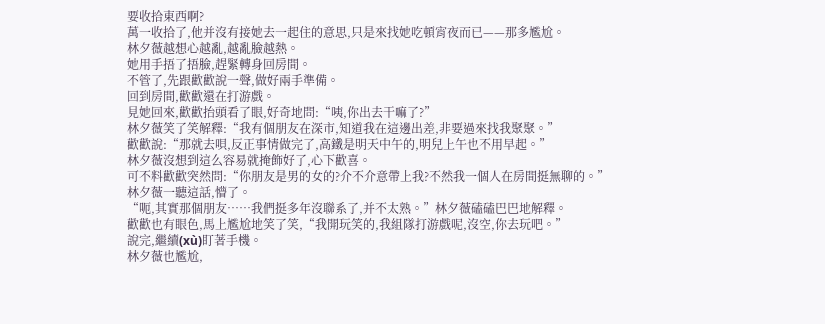要收拾東西啊?
萬一收拾了,他并沒有接她去一起住的意思,只是來找她吃頓宵夜而已——那多尷尬。
林夕薇越想心越亂,越亂臉越熱。
她用手捂了捂臉,趕緊轉身回房間。
不管了,先跟歡歡說一聲,做好兩手準備。
回到房間,歡歡還在打游戲。
見她回來,歡歡抬頭看了眼,好奇地問:“咦,你出去干嘛了?”
林夕薇笑了笑解釋:“我有個朋友在深市,知道我在這邊出差,非要過來找我聚聚。”
歡歡說:“那就去唄,反正事情做完了,高鐵是明天中午的,明兒上午也不用早起。”
林夕薇沒想到這么容易就掩飾好了,心下歡喜。
可不料歡歡突然問:“你朋友是男的女的?介不介意帶上我?不然我一個人在房間挺無聊的。”
林夕薇一聽這話,懵了。
“呃,其實那個朋友……我們挺多年沒聯系了,并不太熟。”林夕薇磕磕巴巴地解釋。
歡歡也有眼色,馬上尷尬地笑了笑,“我開玩笑的,我組隊打游戲呢,沒空,你去玩吧。”
說完,繼續(xù)盯著手機。
林夕薇也尷尬,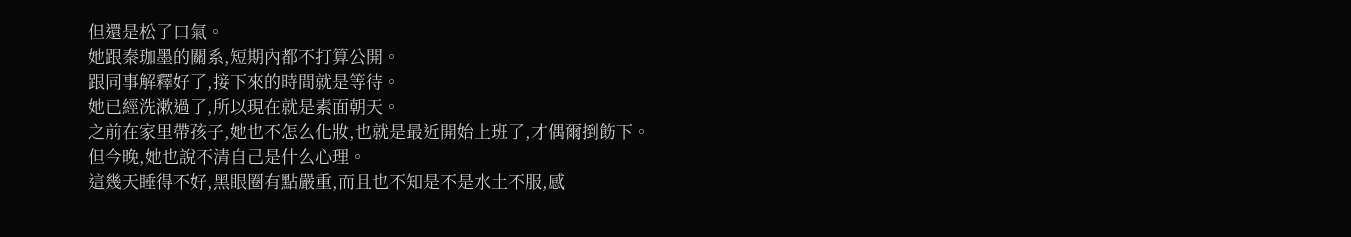但還是松了口氣。
她跟秦珈墨的關系,短期內都不打算公開。
跟同事解釋好了,接下來的時間就是等待。
她已經洗漱過了,所以現在就是素面朝天。
之前在家里帶孩子,她也不怎么化妝,也就是最近開始上班了,才偶爾捯飭下。
但今晚,她也說不清自己是什么心理。
這幾天睡得不好,黑眼圈有點嚴重,而且也不知是不是水土不服,感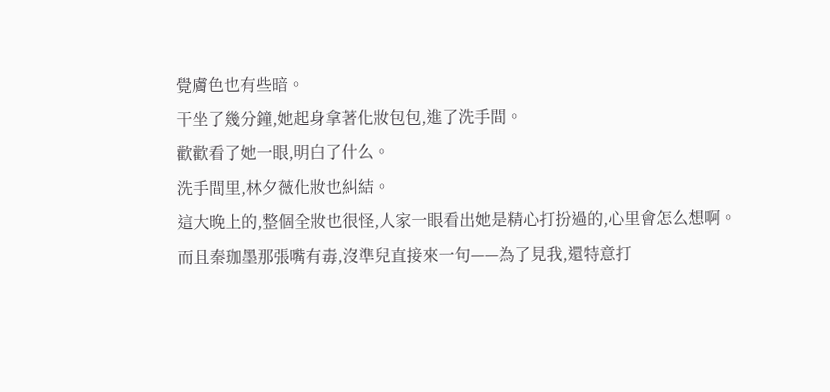覺膚色也有些暗。
干坐了幾分鐘,她起身拿著化妝包包,進了洗手間。
歡歡看了她一眼,明白了什么。
洗手間里,林夕薇化妝也糾結。
這大晚上的,整個全妝也很怪,人家一眼看出她是精心打扮過的,心里會怎么想啊。
而且秦珈墨那張嘴有毒,沒準兒直接來一句——為了見我,還特意打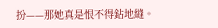扮——那她真是恨不得鉆地縫。